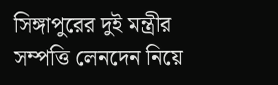সিঙ্গাপুরের দুই মন্ত্রীর সম্পত্তি লেনদেন নিয়ে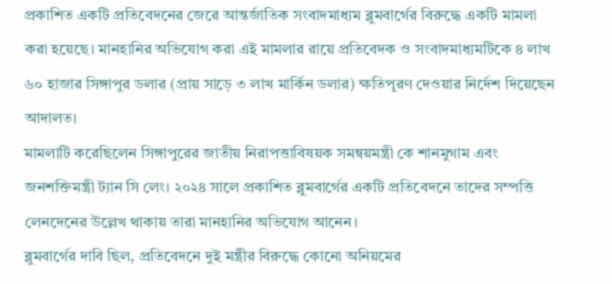প্রকাশিত একটি প্রতিবেদনের জেরে আন্তর্জাতিক সংবাদমাধ্যম ব্লুমবার্গের বিরুদ্ধে একটি মামলা করা হয়েছে। মানহানির অভিযোগ করা এই মামলার রায়ে প্রতিবেদক ও সংবাদমাধ্যমটিকে ৪ লাখ ৬০ হাজার সিঙ্গাপুর ডলার (প্রায় সাড়ে ৩ লাখ মার্কিন ডলার) ক্ষতিপূরণ দেওয়ার নির্দেশ দিয়েছেন আদালত।
মামলাটি করেছিলেন সিঙ্গাপুরের জাতীয় নিরাপত্তাবিষয়ক সমন্বয়মন্ত্রী কে শানমুগাম এবং জনশক্তিমন্ত্রী ট্যান সি লেং। ২০২৪ সালে প্রকাশিত ব্লুমবার্গের একটি প্রতিবেদনে তাদের সম্পত্তি লেনদেনের উল্লেখ থাকায় তারা মানহানির অভিযোগ আনেন।
ব্লুমবার্গের দাবি ছিল, প্রতিবেদনে দুই মন্ত্রীর বিরুদ্ধে কোনো অনিয়মের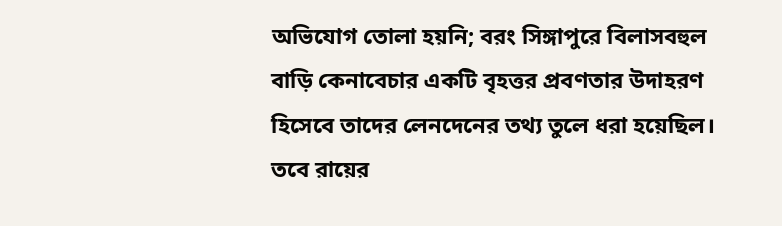অভিযোগ তোলা হয়নি; বরং সিঙ্গাপুরে বিলাসবহুল বাড়ি কেনাবেচার একটি বৃহত্তর প্রবণতার উদাহরণ হিসেবে তাদের লেনদেনের তথ্য তুলে ধরা হয়েছিল। তবে রায়ের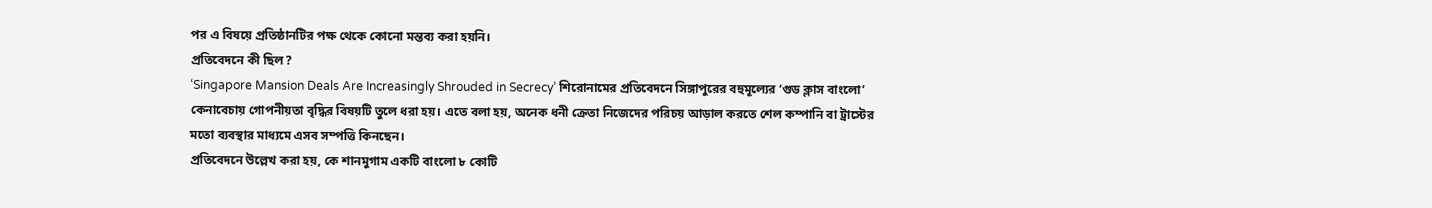পর এ বিষয়ে প্রতিষ্ঠানটির পক্ষ থেকে কোনো মন্তব্য করা হয়নি।
প্রতিবেদনে কী ছিল?
‘Singapore Mansion Deals Are Increasingly Shrouded in Secrecy’ শিরোনামের প্রতিবেদনে সিঙ্গাপুরের বহুমূল্যের ‘গুড ক্লাস বাংলো’ কেনাবেচায় গোপনীয়তা বৃদ্ধির বিষয়টি তুলে ধরা হয়। এতে বলা হয়, অনেক ধনী ক্রেতা নিজেদের পরিচয় আড়াল করতে শেল কম্পানি বা ট্রাস্টের মতো ব্যবস্থার মাধ্যমে এসব সম্পত্তি কিনছেন।
প্রতিবেদনে উল্লেখ করা হয়, কে শানমুগাম একটি বাংলো ৮ কোটি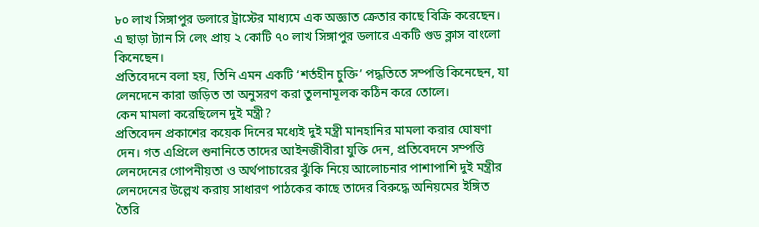৮০ লাখ সিঙ্গাপুর ডলারে ট্রাস্টের মাধ্যমে এক অজ্ঞাত ক্রেতার কাছে বিক্রি করেছেন। এ ছাড়া ট্যান সি লেং প্রায় ২ কোটি ৭০ লাখ সিঙ্গাপুর ডলারে একটি গুড ক্লাস বাংলো কিনেছেন।
প্রতিবেদনে বলা হয়, তিনি এমন একটি ‘শর্তহীন চুক্তি’ পদ্ধতিতে সম্পত্তি কিনেছেন, যা লেনদেনে কারা জড়িত তা অনুসরণ করা তুলনামূলক কঠিন করে তোলে।
কেন মামলা করেছিলেন দুই মন্ত্রী?
প্রতিবেদন প্রকাশের কয়েক দিনের মধ্যেই দুই মন্ত্রী মানহানির মামলা করার ঘোষণা দেন। গত এপ্রিলে শুনানিতে তাদের আইনজীবীরা যুক্তি দেন, প্রতিবেদনে সম্পত্তি লেনদেনের গোপনীয়তা ও অর্থপাচারের ঝুঁকি নিয়ে আলোচনার পাশাপাশি দুই মন্ত্রীর লেনদেনের উল্লেখ করায় সাধারণ পাঠকের কাছে তাদের বিরুদ্ধে অনিয়মের ইঙ্গিত তৈরি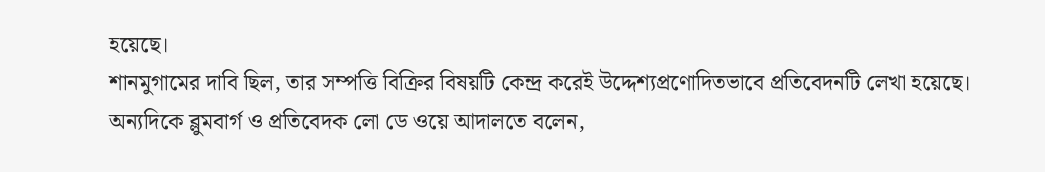হয়েছে।
শানমুগামের দাবি ছিল, তার সম্পত্তি বিক্রির বিষয়টি কেন্দ্র করেই উদ্দেশ্যপ্রণোদিতভাবে প্রতিবেদনটি লেখা হয়েছে।
অন্যদিকে ব্লুমবার্গ ও প্রতিবেদক লো ডে ওয়ে আদালতে বলেন,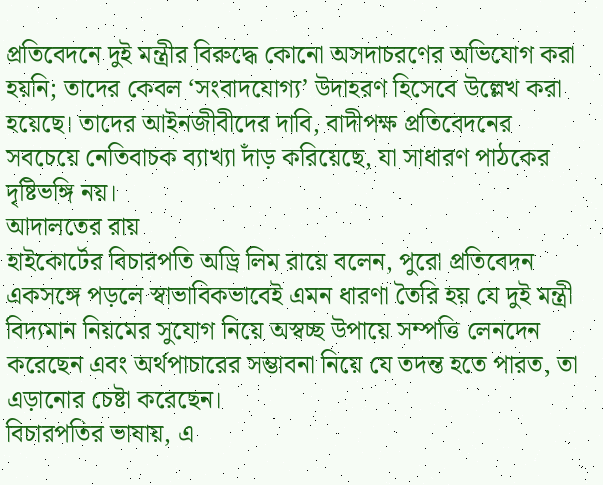প্রতিবেদনে দুই মন্ত্রীর বিরুদ্ধে কোনো অসদাচরণের অভিযোগ করা হয়নি; তাদের কেবল ‘সংবাদযোগ্য’ উদাহরণ হিসেবে উল্লেখ করা হয়েছে। তাদের আইনজীবীদের দাবি, বাদীপক্ষ প্রতিবেদনের সবচেয়ে নেতিবাচক ব্যাখ্যা দাঁড় করিয়েছে, যা সাধারণ পাঠকের দৃষ্টিভঙ্গি নয়।
আদালতের রায়
হাইকোর্টের বিচারপতি অড্রি লিম রায়ে বলেন, পুরো প্রতিবেদন একসঙ্গে পড়লে স্বাভাবিকভাবেই এমন ধারণা তৈরি হয় যে দুই মন্ত্রী বিদ্যমান নিয়মের সুযোগ নিয়ে অস্বচ্ছ উপায়ে সম্পত্তি লেনদেন করেছেন এবং অর্থপাচারের সম্ভাবনা নিয়ে যে তদন্ত হতে পারত, তা এড়ানোর চেষ্টা করেছেন।
বিচারপতির ভাষায়, এ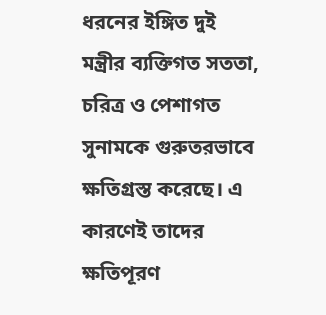ধরনের ইঙ্গিত দুই মন্ত্রীর ব্যক্তিগত সততা, চরিত্র ও পেশাগত সুনামকে গুরুতরভাবে ক্ষতিগ্রস্ত করেছে। এ কারণেই তাদের ক্ষতিপূরণ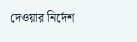দেওয়ার নির্দেশ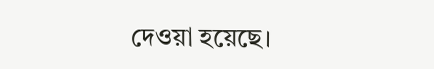দেওয়া হয়েছে।